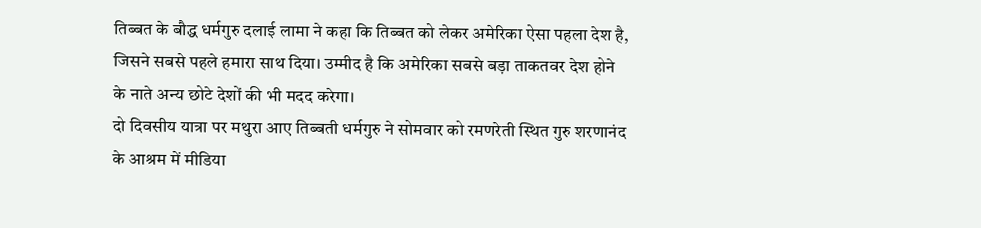तिब्बत के बौद्ध धर्मगुरु दलाई लामा ने कहा कि तिब्बत को लेकर अमेरिका ऐसा पहला देश है, जिसने सबसे पहले हमारा साथ दिया। उम्मीद है कि अमेरिका सबसे बड़ा ताकतवर देश होने के नाते अन्य छोटे देशों की भी मदद करेगा।
दो दिवसीय यात्रा पर मथुरा आए तिब्बती धर्मगुरु ने सोमवार को रमणरेती स्थित गुरु शरणानंद के आश्रम में मीडिया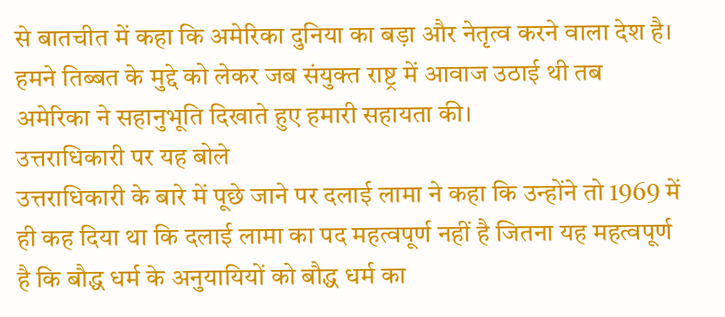से बातचीत में कहा कि अमेरिका दुनिया का बड़ा और नेतृत्व करने वाला देश है। हमने तिब्बत के मुद्दे को लेकर जब संयुक्त राष्ट्र में आवाज उठाई थी तब अमेरिका ने सहानुभूति दिखाते हुए हमारी सहायता की।
उत्तराधिकारी पर यह बोले
उत्तराधिकारी के बारे में पूछे जाने पर दलाई लामा ने कहा कि उन्होंने तो 1969 में ही कह दिया था कि दलाई लामा का पद महत्वपूर्ण नहीं है जितना यह महत्वपूर्ण है कि बौद्ध धर्म के अनुयायियों को बौद्ध धर्म का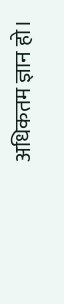अधिकतम ज्ञान हो।